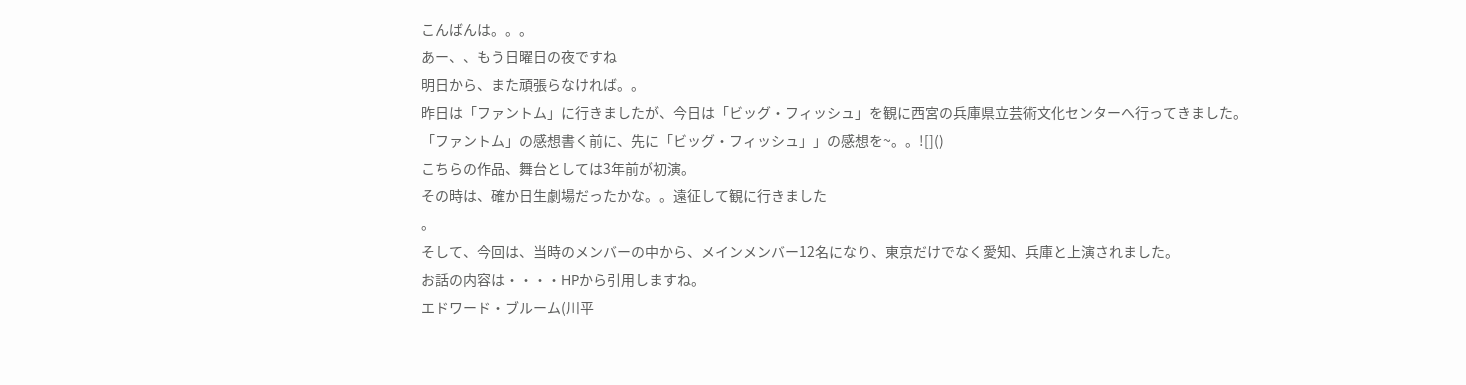こんばんは。。。
あー、、もう日曜日の夜ですね
明日から、また頑張らなければ。。
昨日は「ファントム」に行きましたが、今日は「ビッグ・フィッシュ」を観に西宮の兵庫県立芸術文化センターへ行ってきました。
「ファントム」の感想書く前に、先に「ビッグ・フィッシュ」」の感想を~。。![]()
こちらの作品、舞台としては3年前が初演。
その時は、確か日生劇場だったかな。。遠征して観に行きました
。
そして、今回は、当時のメンバーの中から、メインメンバー12名になり、東京だけでなく愛知、兵庫と上演されました。
お話の内容は・・・・HPから引用しますね。
エドワード・ブルーム(川平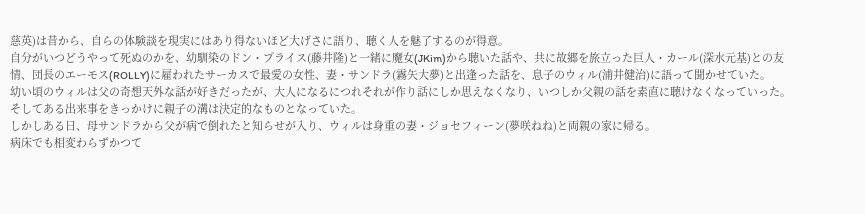慈英)は昔から、自らの体験談を現実にはあり得ないほど大げさに語り、聴く人を魅了するのが得意。
自分がいつどうやって死ぬのかを、幼馴染のドン・プライス(藤井隆)と一緒に魔女(JKim)から聴いた話や、共に故郷を旅立った巨人・カール(深水元基)との友情、団長のエーモス(ROLLY)に雇われたサーカスで最愛の女性、妻・サンドラ(霧矢大夢)と出逢った話を、息子のウィル(浦井健治)に語って聞かせていた。
幼い頃のウィルは父の奇想天外な話が好きだったが、大人になるにつれそれが作り話にしか思えなくなり、いつしか父親の話を素直に聴けなくなっていった。
そしてある出来事をきっかけに親子の溝は決定的なものとなっていた。
しかしある日、母サンドラから父が病で倒れたと知らせが入り、ウィルは身重の妻・ジョセフィーン(夢咲ねね)と両親の家に帰る。
病床でも相変わらずかつて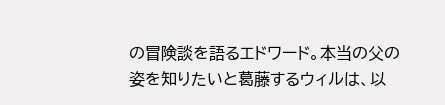の冒険談を語るエドワード。本当の父の姿を知りたいと葛藤するウィルは、以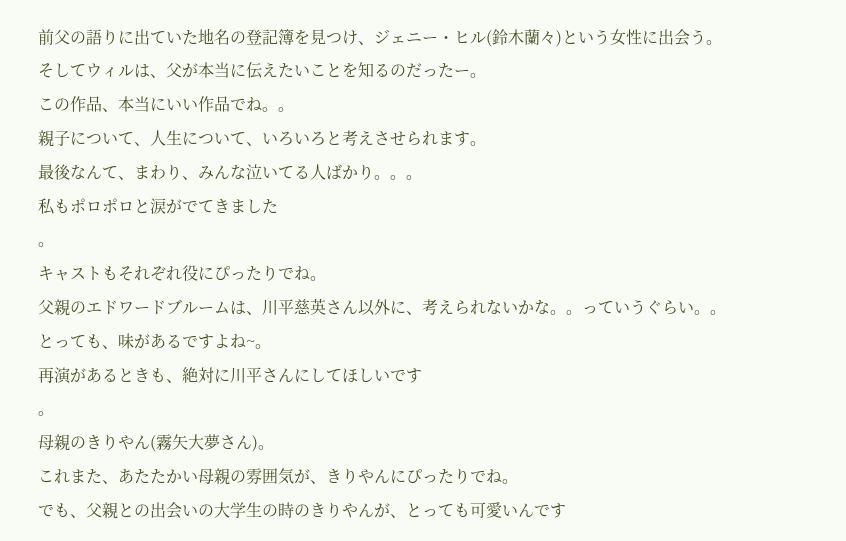前父の語りに出ていた地名の登記簿を見つけ、ジェニー・ヒル(鈴木蘭々)という女性に出会う。
そしてウィルは、父が本当に伝えたいことを知るのだったー。
この作品、本当にいい作品でね。。
親子について、人生について、いろいろと考えさせられます。
最後なんて、まわり、みんな泣いてる人ばかり。。。
私もポロポロと涙がでてきました
。
キャストもそれぞれ役にぴったりでね。
父親のエドワードブルームは、川平慈英さん以外に、考えられないかな。。っていうぐらい。。
とっても、味があるですよね~。
再演があるときも、絶対に川平さんにしてほしいです
。
母親のきりやん(霧矢大夢さん)。
これまた、あたたかい母親の雰囲気が、きりやんにぴったりでね。
でも、父親との出会いの大学生の時のきりやんが、とっても可愛いんです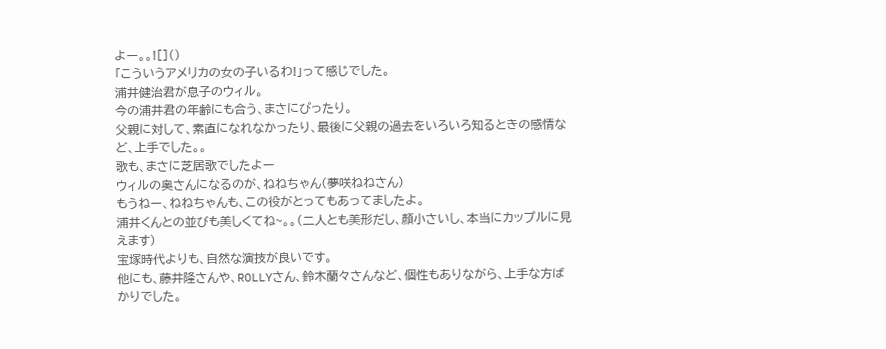よー。。![]()
「こういうアメリカの女の子いるわ!」って感じでした。
浦井健治君が息子のウィル。
今の浦井君の年齢にも合う、まさにぴったり。
父親に対して、素直になれなかったり、最後に父親の過去をいろいろ知るときの感情など、上手でした。。
歌も、まさに芝居歌でしたよー
ウィルの奥さんになるのが、ねねちゃん(夢咲ねねさん)
もうねー、ねねちゃんも、この役がとってもあってましたよ。
浦井くんとの並びも美しくてね~。。(二人とも美形だし、顏小さいし、本当にカップルに見えます)
宝塚時代よりも、自然な演技が良いです。
他にも、藤井隆さんや、ROLLYさん、鈴木蘭々さんなど、個性もありながら、上手な方ばかりでした。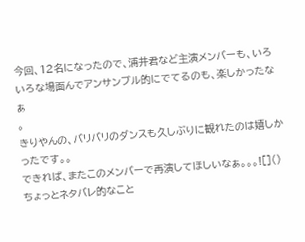今回、12名になったので、浦井君など主演メンバーも、いろいろな場面んでアンサンブル的にでてるのも、楽しかったなぁ
。
きりやんの、バリバリのダンスも久しぶりに観れたのは嬉しかったです。。
できれば、またこのメンバーで再演してほしいなぁ。。。![]()
ちょっとネタバレ的なこと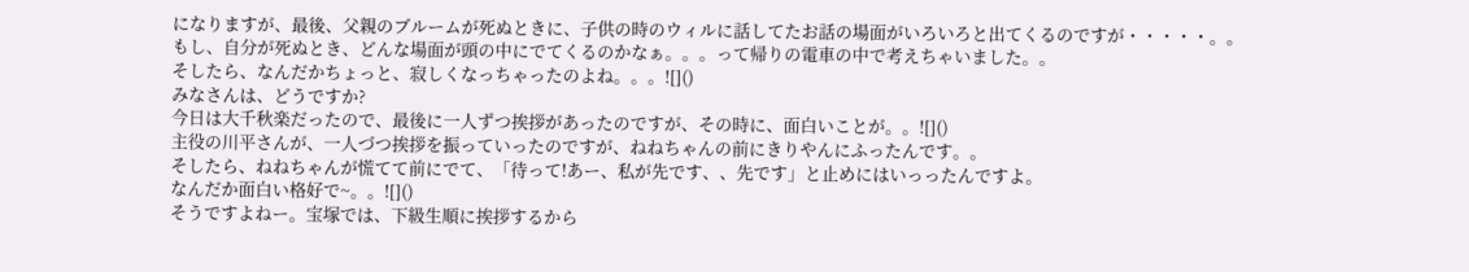になりますが、最後、父親のブルームが死ぬときに、子供の時のウィルに話してたお話の場面がいろいろと出てくるのですが・・・・・。。
もし、自分が死ぬとき、どんな場面が頭の中にでてくるのかなぁ。。。って帰りの電車の中で考えちゃいました。。
そしたら、なんだかちょっと、寂しくなっちゃったのよね。。。![]()
みなさんは、どうですか?
今日は大千秋楽だったので、最後に一人ずつ挨拶があったのですが、その時に、面白いことが。。![]()
主役の川平さんが、一人づつ挨拶を振っていったのですが、ねねちゃんの前にきりやんにふったんです。。
そしたら、ねねちゃんが慌てて前にでて、「待って!あー、私が先です、、先です」と止めにはいっったんですよ。
なんだか面白い格好で~。。![]()
そうですよねー。宝塚では、下級生順に挨拶するから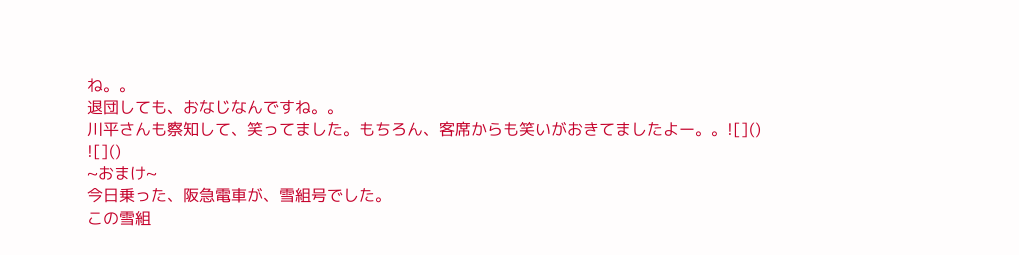ね。。
退団しても、おなじなんですね。。
川平さんも察知して、笑ってました。もちろん、客席からも笑いがおきてましたよー。。![]()
![]()
~おまけ~
今日乗った、阪急電車が、雪組号でした。
この雪組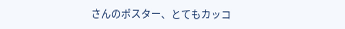さんのポスター、とてもカッコ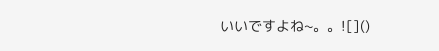いいですよね~。。![]()